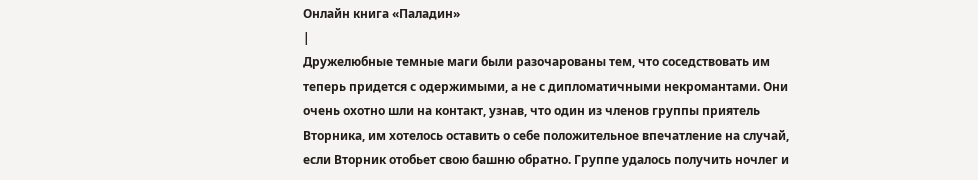Онлайн книга «Паладин»
|
Дружелюбные темные маги были разочарованы тем, что соседствовать им теперь придется с одержимыми, а не с дипломатичными некромантами. Они очень охотно шли на контакт, узнав, что один из членов группы приятель Вторника, им хотелось оставить о себе положительное впечатление на случай, если Вторник отобьет свою башню обратно. Группе удалось получить ночлег и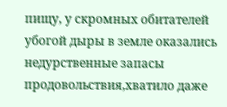пищу, у скромных обитателей убогой дыры в земле оказались недурственные запасы продовольствия,хватило даже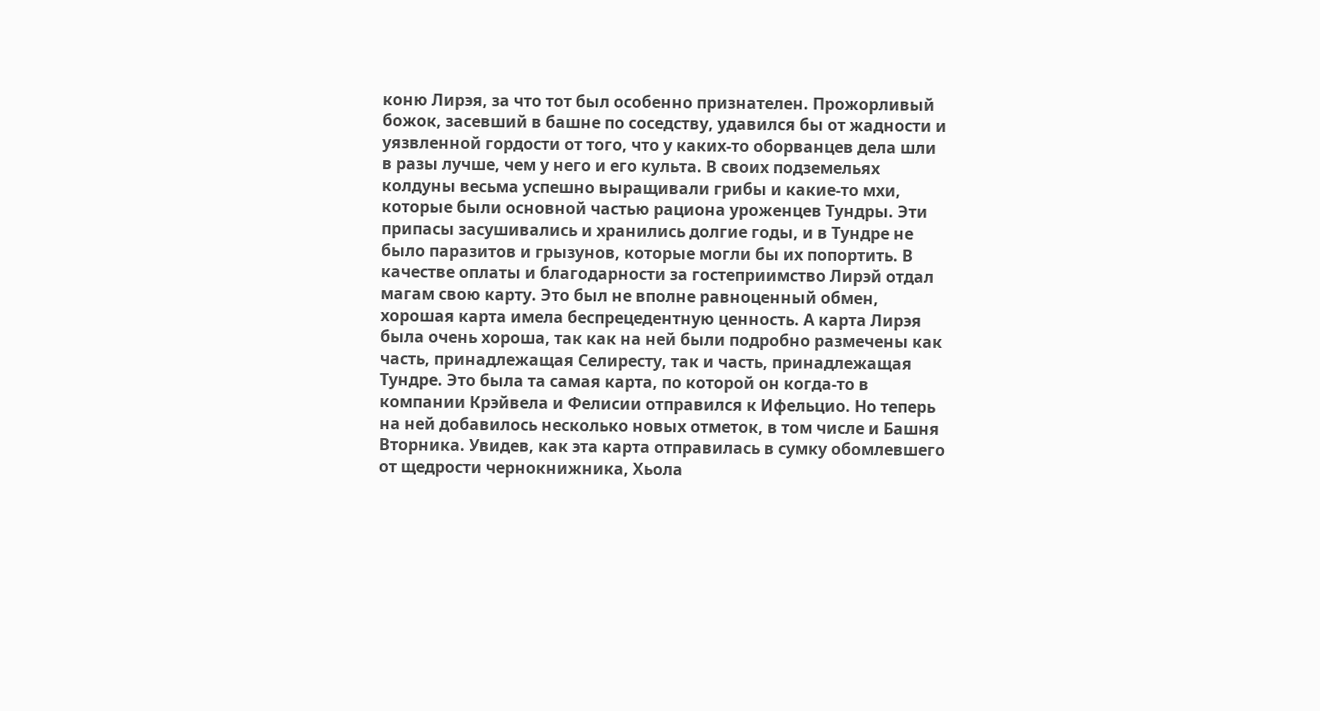коню Лирэя, за что тот был особенно признателен. Прожорливый божок, засевший в башне по соседству, удавился бы от жадности и уязвленной гордости от того, что у каких-то оборванцев дела шли в разы лучше, чем у него и его культа. В своих подземельях колдуны весьма успешно выращивали грибы и какие-то мхи, которые были основной частью рациона уроженцев Тундры. Эти припасы засушивались и хранились долгие годы, и в Тундре не было паразитов и грызунов, которые могли бы их попортить. В качестве оплаты и благодарности за гостеприимство Лирэй отдал магам свою карту. Это был не вполне равноценный обмен, хорошая карта имела беспрецедентную ценность. А карта Лирэя была очень хороша, так как на ней были подробно размечены как часть, принадлежащая Селиресту, так и часть, принадлежащая Тундре. Это была та самая карта, по которой он когда-то в компании Крэйвела и Фелисии отправился к Ифельцио. Но теперь на ней добавилось несколько новых отметок, в том числе и Башня Вторника. Увидев, как эта карта отправилась в сумку обомлевшего от щедрости чернокнижника, Хьола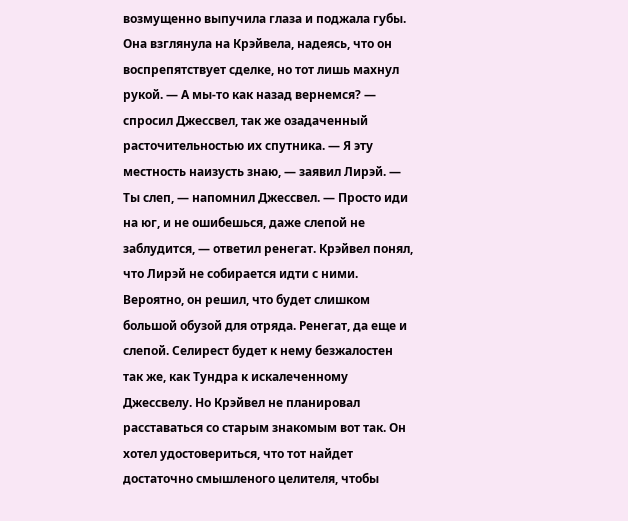возмущенно выпучила глаза и поджала губы. Она взглянула на Крэйвела, надеясь, что он воспрепятствует сделке, но тот лишь махнул рукой. — А мы-то как назад вернемся? — спросил Джессвел, так же озадаченный расточительностью их спутника. — Я эту местность наизусть знаю, — заявил Лирэй. — Ты слеп, — напомнил Джессвел. — Просто иди на юг, и не ошибешься, даже слепой не заблудится, — ответил ренегат. Крэйвел понял, что Лирэй не собирается идти с ними. Вероятно, он решил, что будет слишком большой обузой для отряда. Ренегат, да еще и слепой. Селирест будет к нему безжалостен так же, как Тундра к искалеченному Джессвелу. Но Крэйвел не планировал расставаться со старым знакомым вот так. Он хотел удостовериться, что тот найдет достаточно смышленого целителя, чтобы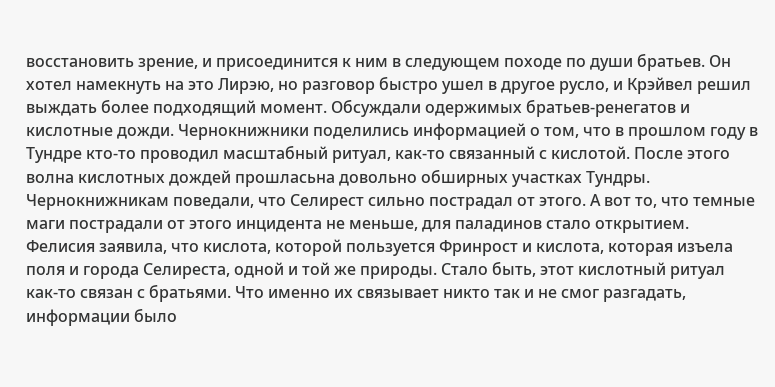восстановить зрение, и присоединится к ним в следующем походе по души братьев. Он хотел намекнуть на это Лирэю, но разговор быстро ушел в другое русло, и Крэйвел решил выждать более подходящий момент. Обсуждали одержимых братьев-ренегатов и кислотные дожди. Чернокнижники поделились информацией о том, что в прошлом году в Тундре кто-то проводил масштабный ритуал, как-то связанный с кислотой. После этого волна кислотных дождей прошласьна довольно обширных участках Тундры. Чернокнижникам поведали, что Селирест сильно пострадал от этого. А вот то, что темные маги пострадали от этого инцидента не меньше, для паладинов стало открытием. Фелисия заявила, что кислота, которой пользуется Фринрост и кислота, которая изъела поля и города Селиреста, одной и той же природы. Стало быть, этот кислотный ритуал как-то связан с братьями. Что именно их связывает никто так и не смог разгадать, информации было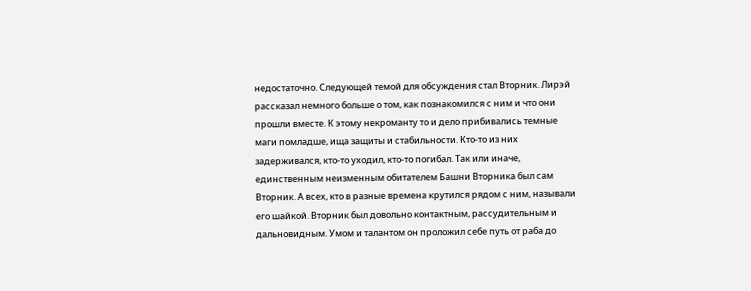недостаточно. Следующей темой для обсуждения стал Вторник. Лирэй рассказал немного больше о том, как познакомился с ним и что они прошли вместе. К этому некроманту то и дело прибивались темные маги помладше, ища защиты и стабильности. Кто-то из них задерживался, кто-то уходил, кто-то погибал. Так или иначе, единственным неизменным обитателем Башни Вторника был сам Вторник. А всех, кто в разные времена крутился рядом с ним, называли его шайкой. Вторник был довольно контактным, рассудительным и дальновидным. Умом и талантом он проложил себе путь от раба до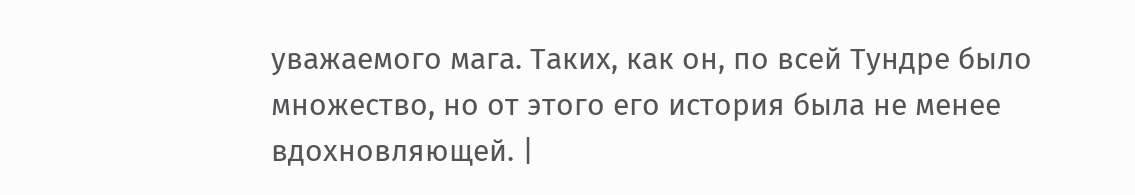уважаемого мага. Таких, как он, по всей Тундре было множество, но от этого его история была не менее вдохновляющей. |